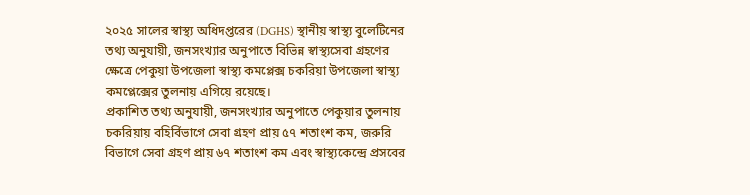২০২৫ সালের স্বাস্থ্য অধিদপ্তরের (DGHS) স্থানীয় স্বাস্থ্য বুলেটিনের তথ্য অনুযায়ী, জনসংখ্যার অনুপাতে বিভিন্ন স্বাস্থ্যসেবা গ্রহণের ক্ষেত্রে পেকুয়া উপজেলা স্বাস্থ্য কমপ্লেক্স চকরিয়া উপজেলা স্বাস্থ্য কমপ্লেক্সের তুলনায় এগিয়ে রয়েছে।
প্রকাশিত তথ্য অনুযায়ী, জনসংখ্যার অনুপাতে পেকুয়ার তুলনায় চকরিয়ায় বহির্বিভাগে সেবা গ্রহণ প্রায় ৫৭ শতাংশ কম, জরুরি বিভাগে সেবা গ্রহণ প্রায় ৬৭ শতাংশ কম এবং স্বাস্থ্যকেন্দ্রে প্রসবের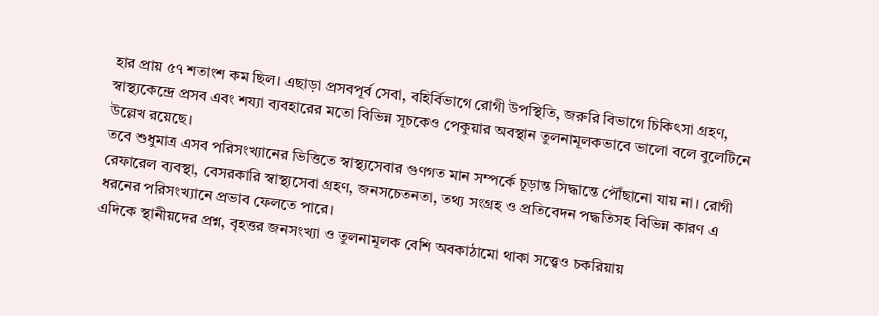হার প্রায় ৫৭ শতাংশ কম ছিল। এছাড়া প্রসবপূর্ব সেবা, বহির্বিভাগে রোগী উপস্থিতি, জরুরি বিভাগে চিকিৎসা গ্রহণ, স্বাস্থ্যকেন্দ্রে প্রসব এবং শয্যা ব্যবহারের মতো বিভিন্ন সূচকেও পেকুয়ার অবস্থান তুলনামূলকভাবে ভালো বলে বুলেটিনে উল্লেখ রয়েছে।
তবে শুধুমাত্র এসব পরিসংখ্যানের ভিত্তিতে স্বাস্থ্যসেবার গুণগত মান সম্পর্কে চূড়ান্ত সিদ্ধান্তে পৌঁছানো যায় না। রোগী রেফারেল ব্যবস্থা, বেসরকারি স্বাস্থ্যসেবা গ্রহণ, জনসচেতনতা, তথ্য সংগ্রহ ও প্রতিবেদন পদ্ধতিসহ বিভিন্ন কারণ এ ধরনের পরিসংখ্যানে প্রভাব ফেলতে পারে।
এদিকে স্থানীয়দের প্রশ্ন, বৃহত্তর জনসংখ্যা ও তুলনামূলক বেশি অবকাঠামো থাকা সত্ত্বেও চকরিয়ায়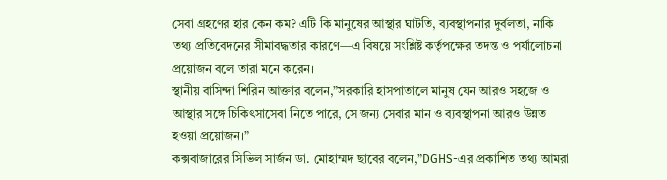সেবা গ্রহণের হার কেন কম? এটি কি মানুষের আস্থার ঘাটতি, ব্যবস্থাপনার দুর্বলতা, নাকি তথ্য প্রতিবেদনের সীমাবদ্ধতার কারণে—এ বিষয়ে সংশ্লিষ্ট কর্তৃপক্ষের তদন্ত ও পর্যালোচনা প্রয়োজন বলে তারা মনে করেন।
স্থানীয় বাসিন্দা শিরিন আক্তার বলেন,”সরকারি হাসপাতালে মানুষ যেন আরও সহজে ও আস্থার সঙ্গে চিকিৎসাসেবা নিতে পারে, সে জন্য সেবার মান ও ব্যবস্থাপনা আরও উন্নত হওয়া প্রয়োজন।”
কক্সবাজারের সিভিল সার্জন ডা. মোহাম্মদ ছাবের বলেন,”DGHS-এর প্রকাশিত তথ্য আমরা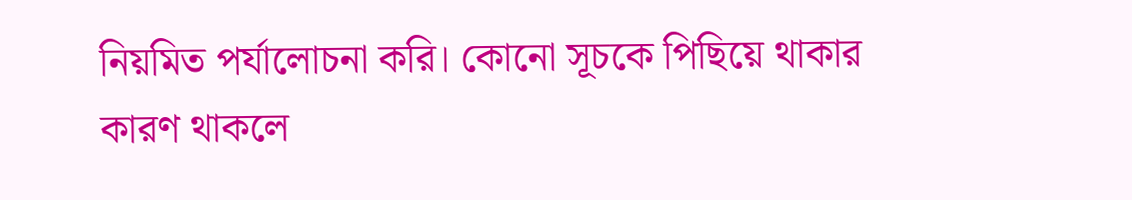নিয়মিত পর্যালোচনা করি। কোনো সূচকে পিছিয়ে থাকার কারণ থাকলে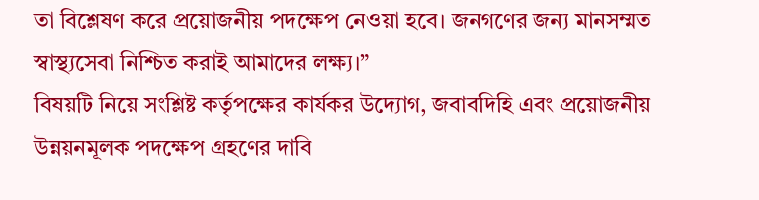তা বিশ্লেষণ করে প্রয়োজনীয় পদক্ষেপ নেওয়া হবে। জনগণের জন্য মানসম্মত স্বাস্থ্যসেবা নিশ্চিত করাই আমাদের লক্ষ্য।”
বিষয়টি নিয়ে সংশ্লিষ্ট কর্তৃপক্ষের কার্যকর উদ্যোগ, জবাবদিহি এবং প্রয়োজনীয় উন্নয়নমূলক পদক্ষেপ গ্রহণের দাবি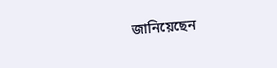জানিয়েছেন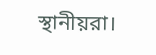স্থানীয়রা।